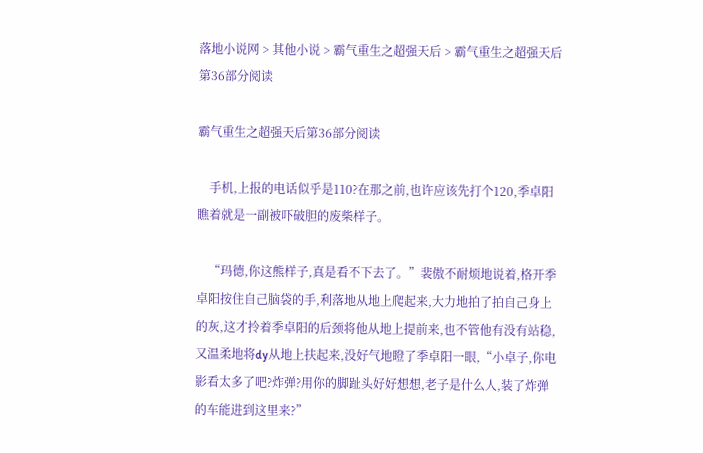落地小说网 > 其他小说 > 霸气重生之超强天后 > 霸气重生之超强天后第36部分阅读

霸气重生之超强天后第36部分阅读

    手机,上报的电话似乎是110?在那之前,也许应该先打个120,季卓阳瞧着就是一副被吓破胆的废柴样子。

    “玛德,你这熊样子,真是看不下去了。”裴傲不耐烦地说着,格开季卓阳按住自己脑袋的手,利落地从地上爬起来,大力地拍了拍自己身上的灰,这才拎着季卓阳的后颈将他从地上提前来,也不管他有没有站稳,又温柔地将dy从地上扶起来,没好气地瞪了季卓阳一眼,“小卓子,你电影看太多了吧?炸弹?用你的脚趾头好好想想,老子是什么人,装了炸弹的车能进到这里来?”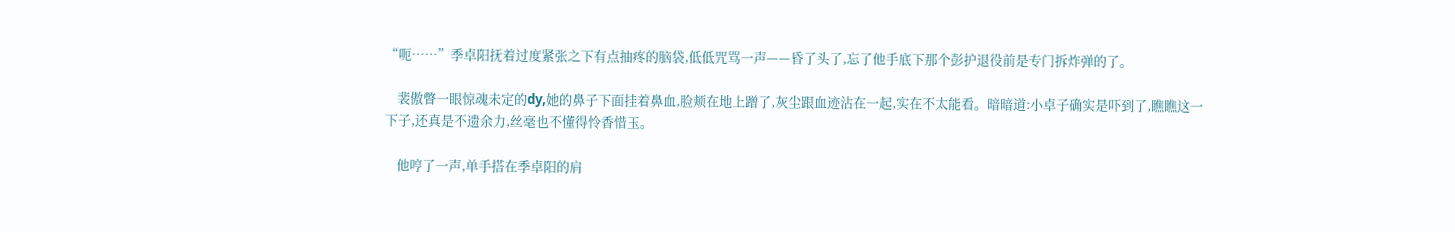“呃……”季卓阳抚着过度紧张之下有点抽疼的脑袋,低低咒骂一声——昏了头了,忘了他手底下那个彭护退役前是专门拆炸弹的了。

    裴傲瞥一眼惊魂未定的dy,她的鼻子下面挂着鼻血,脸颊在地上蹭了,灰尘跟血迹沾在一起,实在不太能看。暗暗道:小卓子确实是吓到了,瞧瞧这一下子,还真是不遗余力,丝毫也不懂得怜香惜玉。

    他哼了一声,单手搭在季卓阳的肩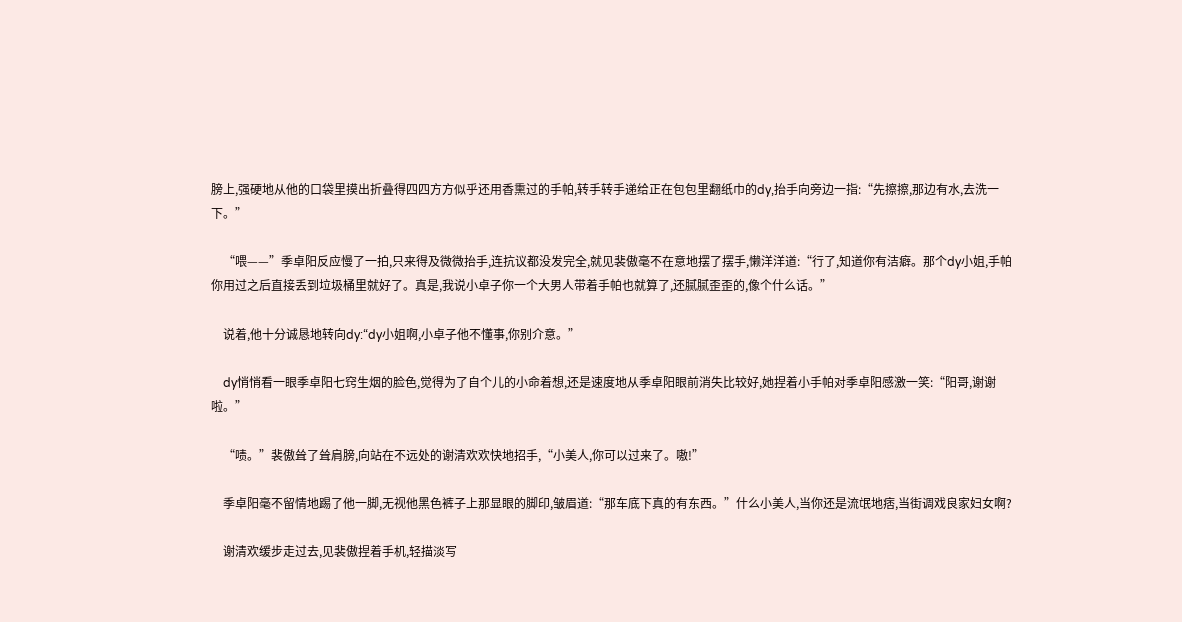膀上,强硬地从他的口袋里摸出折叠得四四方方似乎还用香熏过的手帕,转手转手递给正在包包里翻纸巾的dy,抬手向旁边一指:“先擦擦,那边有水,去洗一下。”

    “喂——”季卓阳反应慢了一拍,只来得及微微抬手,连抗议都没发完全,就见裴傲毫不在意地摆了摆手,懒洋洋道:“行了,知道你有洁癖。那个dy小姐,手帕你用过之后直接丢到垃圾桶里就好了。真是,我说小卓子你一个大男人带着手帕也就算了,还腻腻歪歪的,像个什么话。”

    说着,他十分诚恳地转向dy:“dy小姐啊,小卓子他不懂事,你别介意。”

    dy悄悄看一眼季卓阳七窍生烟的脸色,觉得为了自个儿的小命着想,还是速度地从季卓阳眼前消失比较好,她捏着小手帕对季卓阳感激一笑:“阳哥,谢谢啦。”

    “啧。”裴傲耸了耸肩膀,向站在不远处的谢清欢欢快地招手,“小美人,你可以过来了。嗷!”

    季卓阳毫不留情地踢了他一脚,无视他黑色裤子上那显眼的脚印,皱眉道:“那车底下真的有东西。”什么小美人,当你还是流氓地痞,当街调戏良家妇女啊?

    谢清欢缓步走过去,见裴傲捏着手机,轻描淡写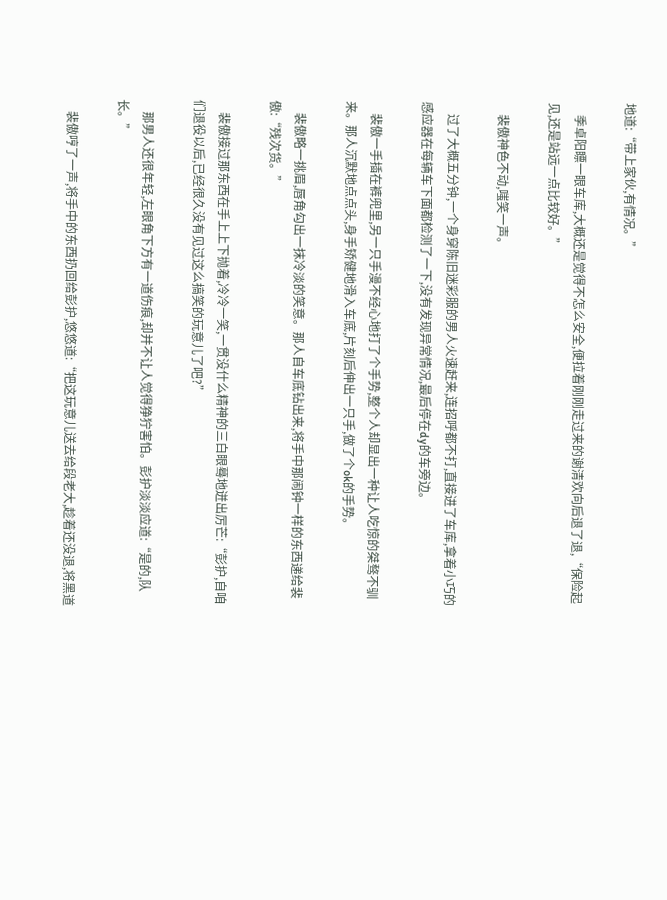地道:“带上家伙,有情况。”

    季卓阳瞟一眼车库,大概还是觉得不怎么安全,便拉着刚刚走过来的谢清欢向后退了退,“保险起见,还是站远一点比较好。”

    裴傲神色不动,嗤笑一声。

    过了大概五分钟,一个身穿陈旧迷彩服的男人火速赶来,连招呼都不打,直接进了车库,拿着小巧的感应器在每辆车下面都检测了一下,没有发现异常情况,最后停在dy的车旁边。

    裴傲一手插在裤兜里,另一只手漫不经心地打了个手势,整个人却显出一种让人吃惊的桀骜不驯来。那人沉默地点点头,身手矫健地滑入车底,片刻后伸出一只手,做了个ok的手势。

    裴傲略一挑眉,唇角勾出一抹冷淡的笑意。那人自车底钻出来,将手中那闹钟一样的东西递给裴傲:“残次货。”

    裴傲接过那东西在手上上下抛着,冷冷一笑,一贯没什么精神的三白眼蓦地迸出厉芒:“彭护,自咱们退役以后,已经很久没有见过这么搞笑的玩意儿了吧?”

    那男人还很年轻,左眼角下方有一道伤痕,却并不让人觉得狰狞害怕。彭护淡淡应道:“是的,队长。”

    裴傲哼了一声,将手中的东西扔回给彭护,悠悠道:“把这玩意儿送去给段老大,趁着还没退,将黑道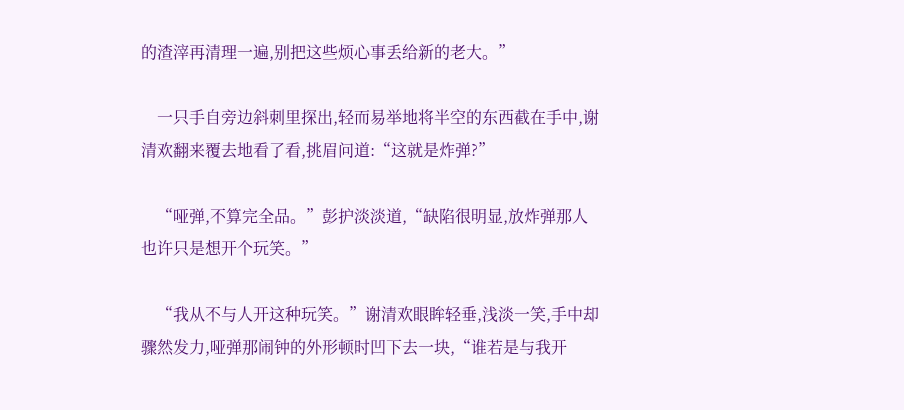的渣滓再清理一遍,别把这些烦心事丢给新的老大。”

    一只手自旁边斜刺里探出,轻而易举地将半空的东西截在手中,谢清欢翻来覆去地看了看,挑眉问道:“这就是炸弹?”

    “哑弹,不算完全品。”彭护淡淡道,“缺陷很明显,放炸弹那人也许只是想开个玩笑。”

    “我从不与人开这种玩笑。”谢清欢眼眸轻垂,浅淡一笑,手中却骤然发力,哑弹那闹钟的外形顿时凹下去一块,“谁若是与我开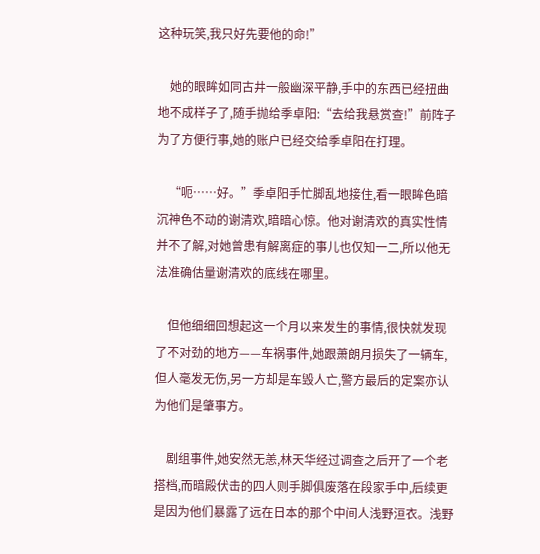这种玩笑,我只好先要他的命!”

    她的眼眸如同古井一般幽深平静,手中的东西已经扭曲地不成样子了,随手抛给季卓阳:“去给我悬赏查!”前阵子为了方便行事,她的账户已经交给季卓阳在打理。

    “呃……好。”季卓阳手忙脚乱地接住,看一眼眸色暗沉神色不动的谢清欢,暗暗心惊。他对谢清欢的真实性情并不了解,对她曾患有解离症的事儿也仅知一二,所以他无法准确估量谢清欢的底线在哪里。

    但他细细回想起这一个月以来发生的事情,很快就发现了不对劲的地方——车祸事件,她跟萧朗月损失了一辆车,但人毫发无伤,另一方却是车毁人亡,警方最后的定案亦认为他们是肇事方。

    剧组事件,她安然无恙,林天华经过调查之后开了一个老搭档,而暗殿伏击的四人则手脚俱废落在段家手中,后续更是因为他们暴露了远在日本的那个中间人浅野洹衣。浅野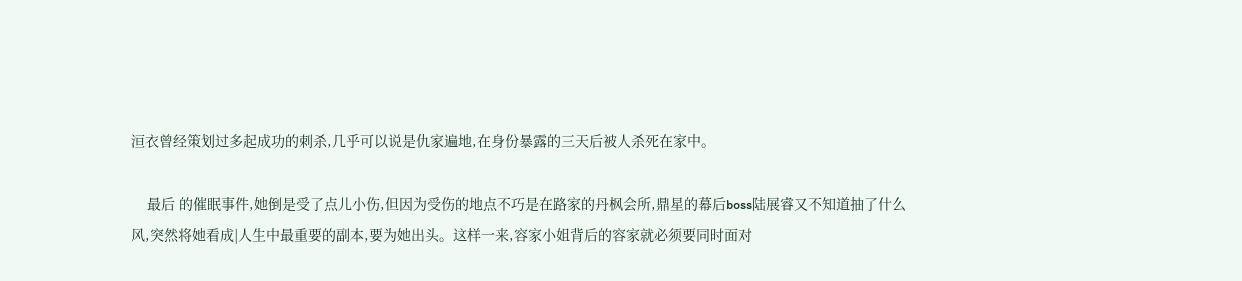洹衣曾经策划过多起成功的刺杀,几乎可以说是仇家遍地,在身份暴露的三天后被人杀死在家中。

    最后 的催眠事件,她倒是受了点儿小伤,但因为受伤的地点不巧是在路家的丹枫会所,鼎星的幕后boss陆展睿又不知道抽了什么风,突然将她看成|人生中最重要的副本,要为她出头。这样一来,容家小姐背后的容家就必须要同时面对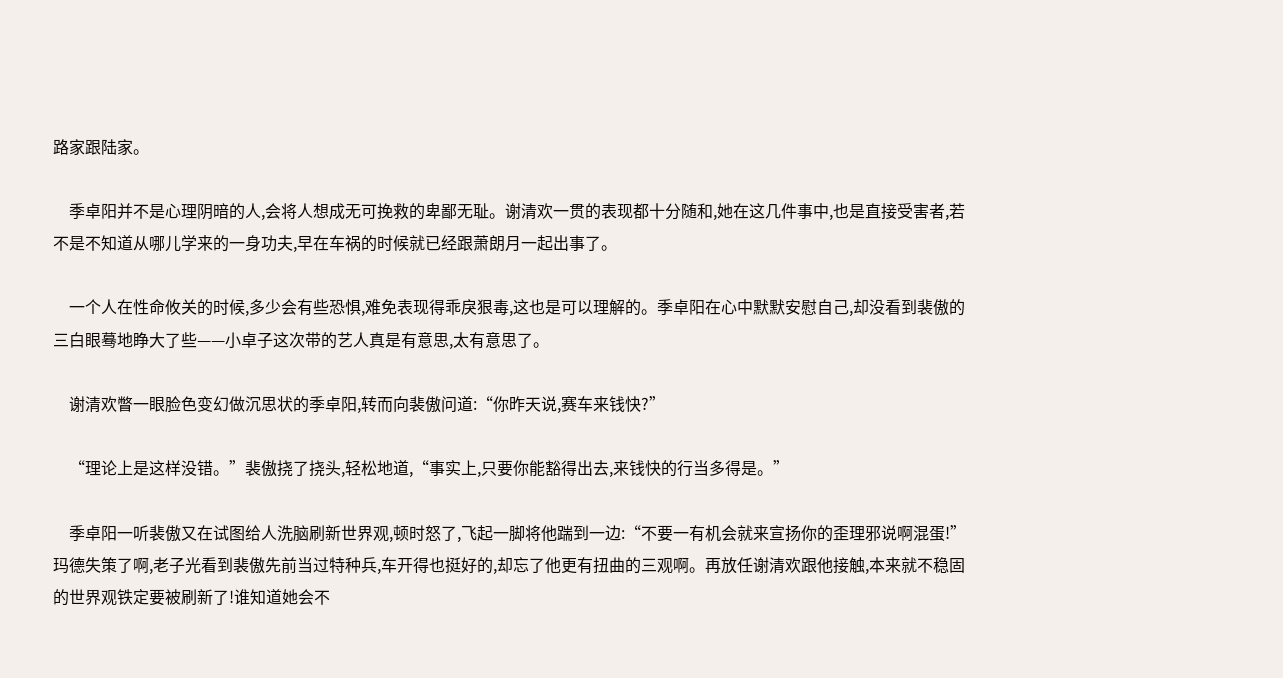路家跟陆家。

    季卓阳并不是心理阴暗的人,会将人想成无可挽救的卑鄙无耻。谢清欢一贯的表现都十分随和,她在这几件事中,也是直接受害者,若不是不知道从哪儿学来的一身功夫,早在车祸的时候就已经跟萧朗月一起出事了。

    一个人在性命攸关的时候,多少会有些恐惧,难免表现得乖戾狠毒,这也是可以理解的。季卓阳在心中默默安慰自己,却没看到裴傲的三白眼蓦地睁大了些——小卓子这次带的艺人真是有意思,太有意思了。

    谢清欢瞥一眼脸色变幻做沉思状的季卓阳,转而向裴傲问道:“你昨天说,赛车来钱快?”

    “理论上是这样没错。”裴傲挠了挠头,轻松地道,“事实上,只要你能豁得出去,来钱快的行当多得是。”

    季卓阳一听裴傲又在试图给人洗脑刷新世界观,顿时怒了,飞起一脚将他踹到一边:“不要一有机会就来宣扬你的歪理邪说啊混蛋!”玛德失策了啊,老子光看到裴傲先前当过特种兵,车开得也挺好的,却忘了他更有扭曲的三观啊。再放任谢清欢跟他接触,本来就不稳固的世界观铁定要被刷新了!谁知道她会不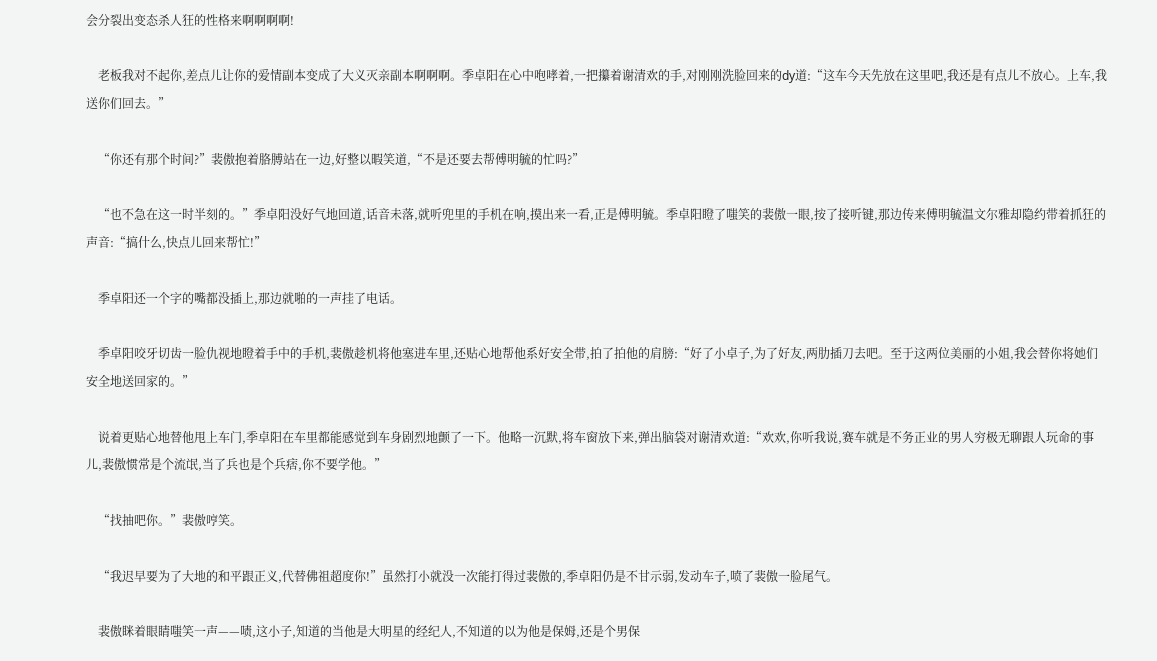会分裂出变态杀人狂的性格来啊啊啊啊!

    老板我对不起你,差点儿让你的爱情副本变成了大义灭亲副本啊啊啊。季卓阳在心中咆哮着,一把攥着谢清欢的手,对刚刚洗脸回来的dy道:“这车今天先放在这里吧,我还是有点儿不放心。上车,我送你们回去。”

    “你还有那个时间?”裴傲抱着胳膊站在一边,好整以暇笑道,“不是还要去帮傅明毓的忙吗?”

    “也不急在这一时半刻的。”季卓阳没好气地回道,话音未落,就听兜里的手机在响,摸出来一看,正是傅明毓。季卓阳瞪了嗤笑的裴傲一眼,按了接听键,那边传来傅明毓温文尔雅却隐约带着抓狂的声音:“搞什么,快点儿回来帮忙!”

    季卓阳还一个字的嘴都没插上,那边就啪的一声挂了电话。

    季卓阳咬牙切齿一脸仇视地瞪着手中的手机,裴傲趁机将他塞进车里,还贴心地帮他系好安全带,拍了拍他的肩膀:“好了小卓子,为了好友,两肋插刀去吧。至于这两位美丽的小姐,我会替你将她们安全地送回家的。”

    说着更贴心地替他甩上车门,季卓阳在车里都能感觉到车身剧烈地颤了一下。他略一沉默,将车窗放下来,弹出脑袋对谢清欢道:“欢欢,你听我说,赛车就是不务正业的男人穷极无聊跟人玩命的事儿,裴傲惯常是个流氓,当了兵也是个兵痞,你不要学他。”

    “找抽吧你。”裴傲哼笑。

    “我迟早要为了大地的和平跟正义,代替佛祖超度你!”虽然打小就没一次能打得过裴傲的,季卓阳仍是不甘示弱,发动车子,喷了裴傲一脸尾气。

    裴傲眯着眼睛嗤笑一声——啧,这小子,知道的当他是大明星的经纪人,不知道的以为他是保姆,还是个男保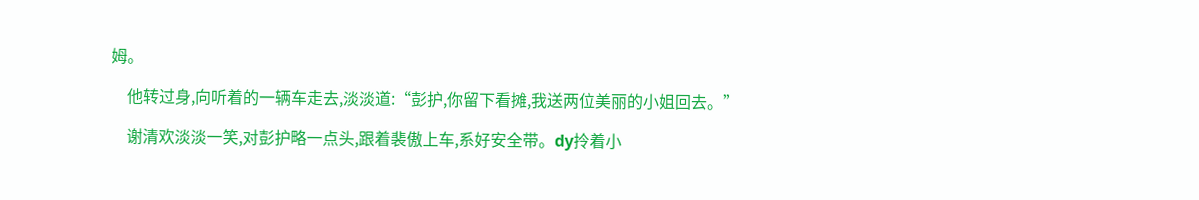姆。

    他转过身,向听着的一辆车走去,淡淡道:“彭护,你留下看摊,我送两位美丽的小姐回去。”

    谢清欢淡淡一笑,对彭护略一点头,跟着裴傲上车,系好安全带。dy拎着小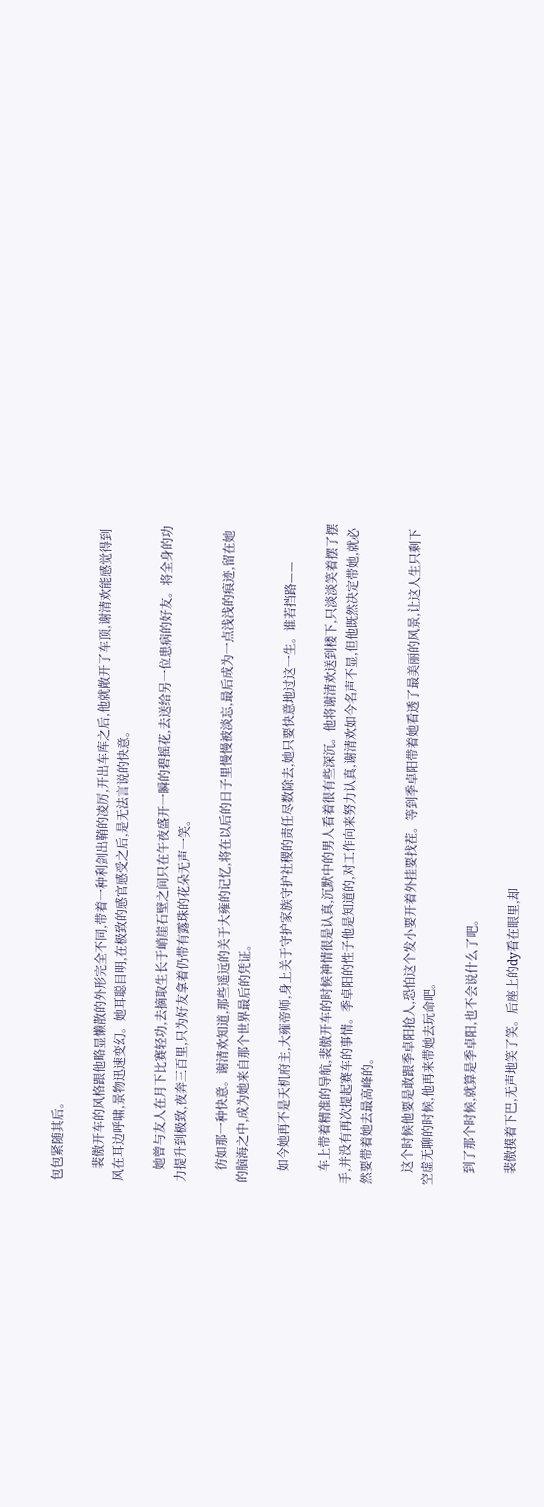包包紧随其后。

    裴傲开车的风格跟他略显懒散的外形完全不同,带着一种利剑出鞘的凌厉,开出车库之后,他就敞开了车顶,谢清欢能感觉得到风在耳边呼啸,景物迅速变幻。她耳聪目明,在极致的感官感受之后,是无法言说的快意。

    她曾与友人在月下比赛轻功,去摘取生长于峭崖石壁之间只在午夜盛开一瞬的碧摇花,去送给另一位患病的好友。将全身的功力提升到极致,夜奔三百里,只为好友拿着仍带有露珠的花朵无声一笑。

    彷如那一种快意。谢清欢知道,那些遥远的关于大雍的记忆,将在以后的日子里慢慢被淡忘,最后成为一点浅浅的痕迹,留在她的脑海之中,成为她来自那个世界最后的凭证。

    如今她再不是天机府主,大雍帝师,身上关于守护家族守护社稷的责任尽数除去,她只要快意地过这一生。谁若挡路——

    车上带着精准的导航,裴傲开车的时候神情很是认真,沉默中的男人看着很有些深沉。他将谢清欢送到楼下,只淡淡笑着摆了摆手,并没有再次提起赛车的事情。季卓阳的性子他是知道的,对工作向来努力认真,谢清欢如今名声不显,但他既然决定带她,就必然要带着她去最高峰的。

    这个时候他要是敢跟季卓阳抢人,恐怕这个发小要开着外挂要找茬。等到季卓阳带着她看透了最美丽的风景,让这人生只剩下空虚无聊的时候,他再来带她去玩命吧。

    到了那个时候,就算是季卓阳,也不会说什么了吧。

    裴傲摸着下巴,无声地笑了笑。后座上的dy看在眼里,却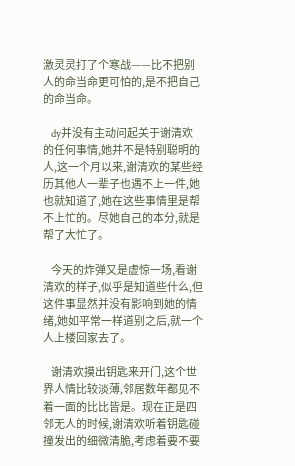激灵灵打了个寒战——比不把别人的命当命更可怕的,是不把自己的命当命。

    dy并没有主动问起关于谢清欢的任何事情,她并不是特别聪明的人,这一个月以来,谢清欢的某些经历其他人一辈子也遇不上一件,她也就知道了,她在这些事情里是帮不上忙的。尽她自己的本分,就是帮了大忙了。

    今天的炸弹又是虚惊一场,看谢清欢的样子,似乎是知道些什么,但这件事显然并没有影响到她的情绪,她如平常一样道别之后,就一个人上楼回家去了。

    谢清欢摸出钥匙来开门,这个世界人情比较淡薄,邻居数年都见不着一面的比比皆是。现在正是四邻无人的时候,谢清欢听着钥匙碰撞发出的细微清脆,考虑着要不要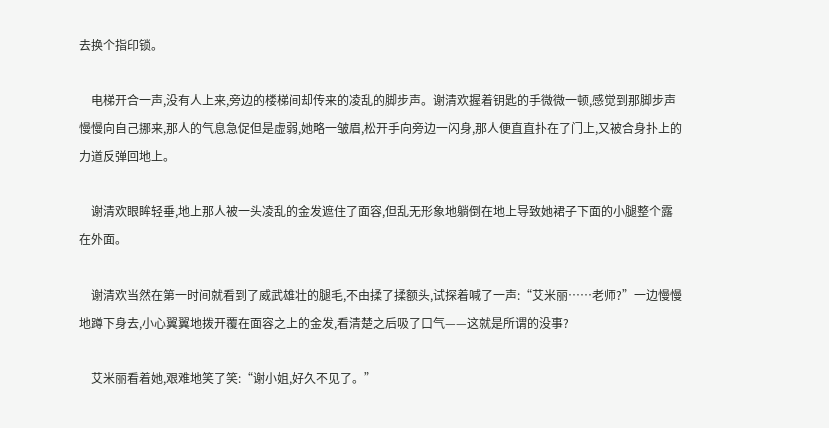去换个指印锁。

    电梯开合一声,没有人上来,旁边的楼梯间却传来的凌乱的脚步声。谢清欢握着钥匙的手微微一顿,感觉到那脚步声慢慢向自己挪来,那人的气息急促但是虚弱,她略一皱眉,松开手向旁边一闪身,那人便直直扑在了门上,又被合身扑上的力道反弹回地上。

    谢清欢眼眸轻垂,地上那人被一头凌乱的金发遮住了面容,但乱无形象地躺倒在地上导致她裙子下面的小腿整个露在外面。

    谢清欢当然在第一时间就看到了威武雄壮的腿毛,不由揉了揉额头,试探着喊了一声:“艾米丽……老师?”一边慢慢地蹲下身去,小心翼翼地拨开覆在面容之上的金发,看清楚之后吸了口气——这就是所谓的没事?

    艾米丽看着她,艰难地笑了笑:“谢小姐,好久不见了。”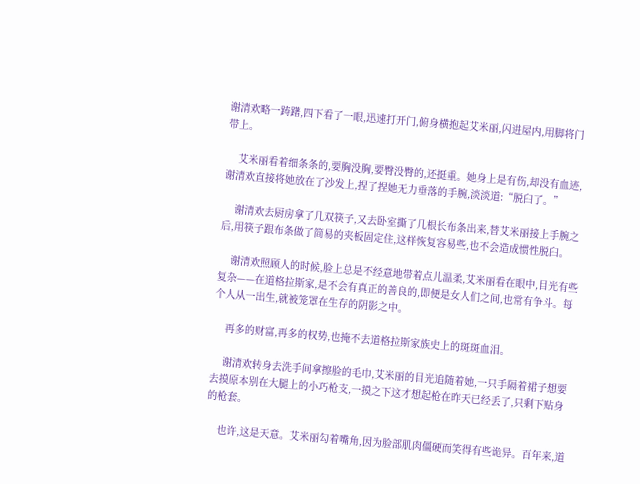谢清欢略一踌躇,四下看了一眼,迅速打开门,俯身横抱起艾米丽,闪进屋内,用脚将门带上。

    艾米丽看着细条条的,要胸没胸,要臀没臀的,还挺重。她身上是有伤,却没有血迹,谢清欢直接将她放在了沙发上,捏了捏她无力垂落的手腕,淡淡道:“脱臼了。”

    谢清欢去厨房拿了几双筷子,又去卧室撕了几根长布条出来,替艾米丽接上手腕之后,用筷子跟布条做了简易的夹板固定住,这样恢复容易些,也不会造成惯性脱臼。

    谢清欢照顾人的时候,脸上总是不经意地带着点儿温柔,艾米丽看在眼中,目光有些复杂——在道格拉斯家,是不会有真正的善良的,即便是女人们之间,也常有争斗。每个人从一出生,就被笼罩在生存的阴影之中。

    再多的财富,再多的权势,也掩不去道格拉斯家族史上的斑斑血泪。

    谢清欢转身去洗手间拿擦脸的毛巾,艾米丽的目光追随着她,一只手隔着裙子想要去摸原本别在大腿上的小巧枪支,一摸之下这才想起枪在昨天已经丢了,只剩下贴身的枪套。

    也许,这是天意。艾米丽勾着嘴角,因为脸部肌肉僵硬而笑得有些诡异。百年来,道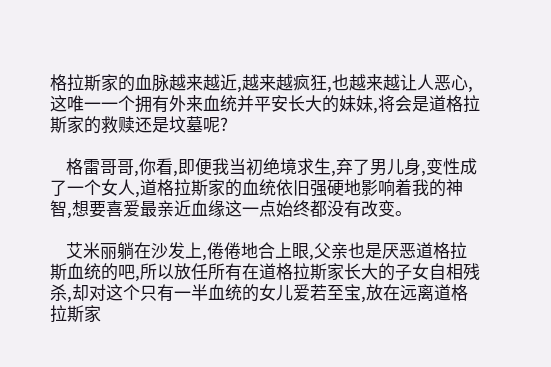格拉斯家的血脉越来越近,越来越疯狂,也越来越让人恶心,这唯一一个拥有外来血统并平安长大的妹妹,将会是道格拉斯家的救赎还是坟墓呢?

    格雷哥哥,你看,即便我当初绝境求生,弃了男儿身,变性成了一个女人,道格拉斯家的血统依旧强硬地影响着我的神智,想要喜爱最亲近血缘这一点始终都没有改变。

    艾米丽躺在沙发上,倦倦地合上眼,父亲也是厌恶道格拉斯血统的吧,所以放任所有在道格拉斯家长大的子女自相残杀,却对这个只有一半血统的女儿爱若至宝,放在远离道格拉斯家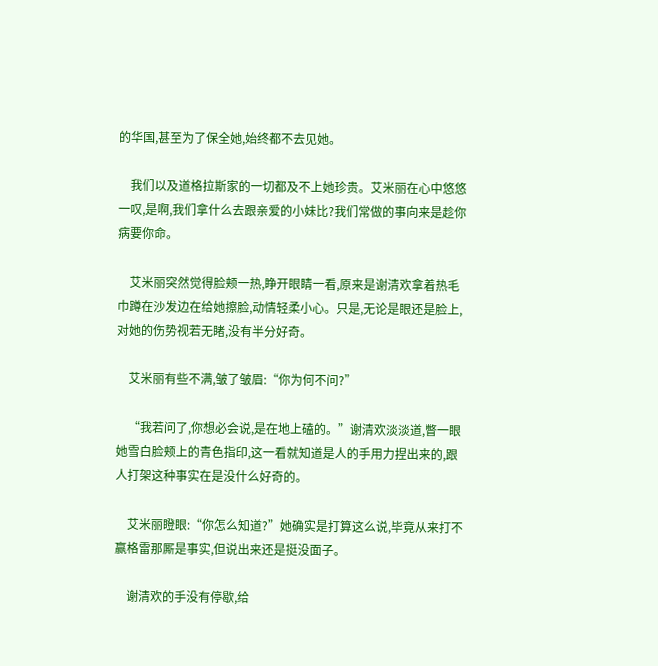的华国,甚至为了保全她,始终都不去见她。

    我们以及道格拉斯家的一切都及不上她珍贵。艾米丽在心中悠悠一叹,是啊,我们拿什么去跟亲爱的小妹比?我们常做的事向来是趁你病要你命。

    艾米丽突然觉得脸颊一热,睁开眼睛一看,原来是谢清欢拿着热毛巾蹲在沙发边在给她擦脸,动情轻柔小心。只是,无论是眼还是脸上,对她的伤势视若无睹,没有半分好奇。

    艾米丽有些不满,皱了皱眉:“你为何不问?”

    “我若问了,你想必会说,是在地上磕的。”谢清欢淡淡道,瞥一眼她雪白脸颊上的青色指印,这一看就知道是人的手用力捏出来的,跟人打架这种事实在是没什么好奇的。

    艾米丽瞪眼:“你怎么知道?”她确实是打算这么说,毕竟从来打不赢格雷那厮是事实,但说出来还是挺没面子。

    谢清欢的手没有停歇,给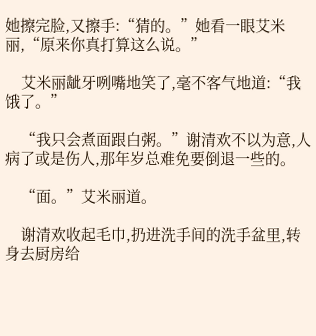她擦完脸,又擦手:“猜的。”她看一眼艾米丽,“原来你真打算这么说。”

    艾米丽龇牙咧嘴地笑了,毫不客气地道:“我饿了。”

    “我只会煮面跟白粥。”谢清欢不以为意,人病了或是伤人,那年岁总难免要倒退一些的。

    “面。”艾米丽道。

    谢清欢收起毛巾,扔进洗手间的洗手盆里,转身去厨房给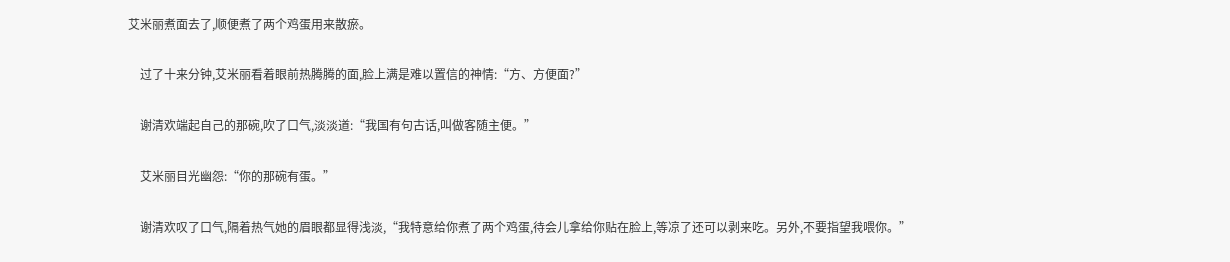艾米丽煮面去了,顺便煮了两个鸡蛋用来散瘀。

    过了十来分钟,艾米丽看着眼前热腾腾的面,脸上满是难以置信的神情:“方、方便面?”

    谢清欢端起自己的那碗,吹了口气,淡淡道:“我国有句古话,叫做客随主便。”

    艾米丽目光幽怨:“你的那碗有蛋。”

    谢清欢叹了口气,隔着热气她的眉眼都显得浅淡,“我特意给你煮了两个鸡蛋,待会儿拿给你贴在脸上,等凉了还可以剥来吃。另外,不要指望我喂你。”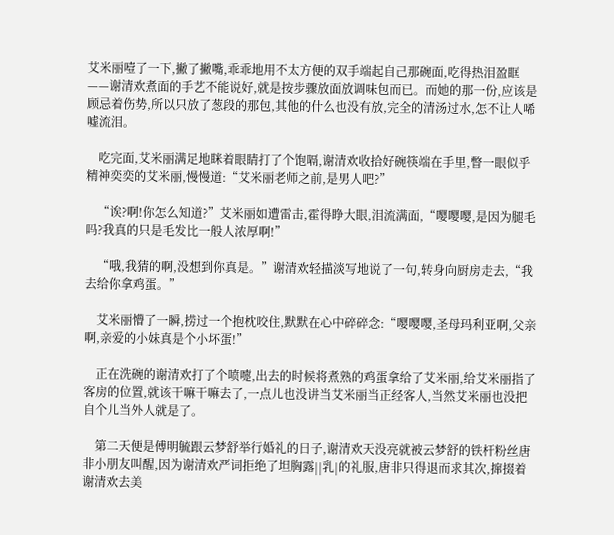艾米丽噎了一下,撇了撇嘴,乖乖地用不太方便的双手端起自己那碗面,吃得热泪盈眶——谢清欢煮面的手艺不能说好,就是按步骤放面放调味包而已。而她的那一份,应该是顾忌着伤势,所以只放了葱段的那包,其他的什么也没有放,完全的清汤过水,怎不让人唏嘘流泪。

    吃完面,艾米丽满足地眯着眼睛打了个饱嗝,谢清欢收拾好碗筷端在手里,瞥一眼似乎精神奕奕的艾米丽,慢慢道:“艾米丽老师之前,是男人吧?”

    “诶?啊!你怎么知道?”艾米丽如遭雷击,霍得睁大眼,泪流满面,“嘤嘤嘤,是因为腿毛吗?我真的只是毛发比一般人浓厚啊!”

    “哦,我猜的啊,没想到你真是。”谢清欢轻描淡写地说了一句,转身向厨房走去,“我去给你拿鸡蛋。”

    艾米丽懵了一瞬,捞过一个抱枕咬住,默默在心中碎碎念:“嘤嘤嘤,圣母玛利亚啊,父亲啊,亲爱的小妹真是个小坏蛋!”

    正在洗碗的谢清欢打了个喷嚏,出去的时候将煮熟的鸡蛋拿给了艾米丽,给艾米丽指了客房的位置,就该干嘛干嘛去了,一点儿也没讲当艾米丽当正经客人,当然艾米丽也没把自个儿当外人就是了。

    第二天便是傅明毓跟云梦舒举行婚礼的日子,谢清欢天没亮就被云梦舒的铁杆粉丝唐非小朋友叫醒,因为谢清欢严词拒绝了坦胸露||乳|的礼服,唐非只得退而求其次,撺掇着谢清欢去美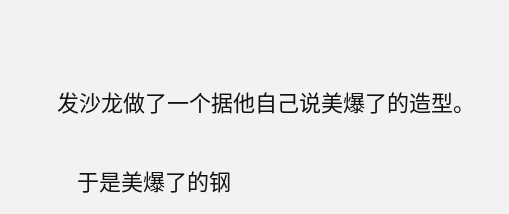发沙龙做了一个据他自己说美爆了的造型。

    于是美爆了的钢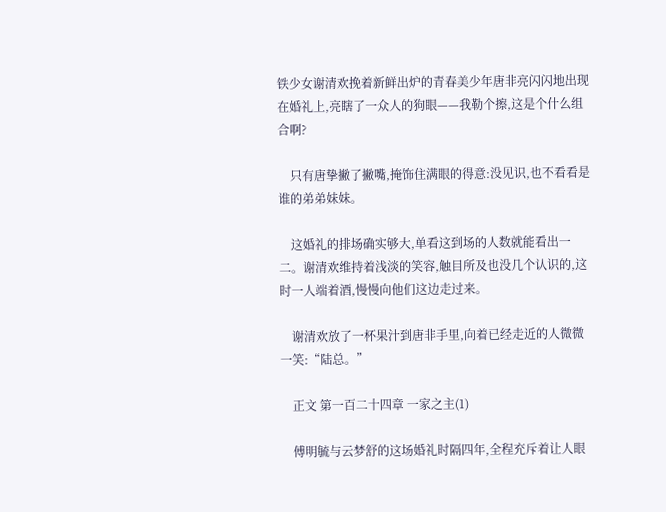铁少女谢清欢挽着新鲜出炉的青春美少年唐非亮闪闪地出现在婚礼上,亮瞎了一众人的狗眼——我勒个擦,这是个什么组合啊?

    只有唐挚撇了撇嘴,掩饰住满眼的得意:没见识,也不看看是谁的弟弟妹妹。

    这婚礼的排场确实够大,单看这到场的人数就能看出一二。谢清欢维持着浅淡的笑容,触目所及也没几个认识的,这时一人端着酒,慢慢向他们这边走过来。

    谢清欢放了一杯果汁到唐非手里,向着已经走近的人微微一笑:“陆总。”

    正文 第一百二十四章 一家之主(1)

    傅明毓与云梦舒的这场婚礼时隔四年,全程充斥着让人眼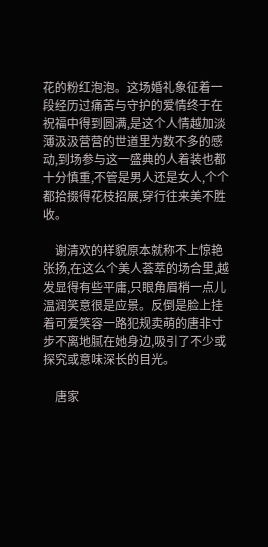花的粉红泡泡。这场婚礼象征着一段经历过痛苦与守护的爱情终于在祝福中得到圆满,是这个人情越加淡薄汲汲营营的世道里为数不多的感动,到场参与这一盛典的人着装也都十分慎重,不管是男人还是女人,个个都拾掇得花枝招展,穿行往来美不胜收。

    谢清欢的样貌原本就称不上惊艳张扬,在这么个美人荟萃的场合里,越发显得有些平庸,只眼角眉梢一点儿温润笑意很是应景。反倒是脸上挂着可爱笑容一路犯规卖萌的唐非寸步不离地腻在她身边,吸引了不少或探究或意味深长的目光。

    唐家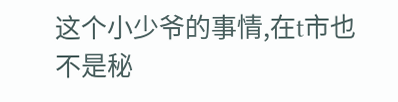这个小少爷的事情,在t市也不是秘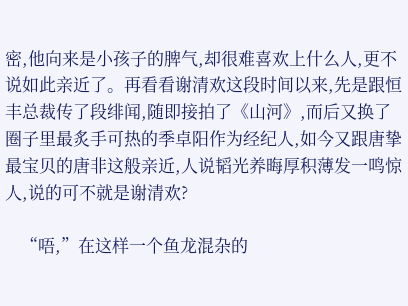密,他向来是小孩子的脾气,却很难喜欢上什么人,更不说如此亲近了。再看看谢清欢这段时间以来,先是跟恒丰总裁传了段绯闻,随即接拍了《山河》,而后又换了圈子里最炙手可热的季卓阳作为经纪人,如今又跟唐挚最宝贝的唐非这般亲近,人说韬光养晦厚积薄发一鸣惊人,说的可不就是谢清欢?

    “唔,”在这样一个鱼龙混杂的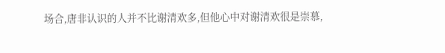场合,唐非认识的人并不比谢清欢多,但他心中对谢清欢很是崇慕,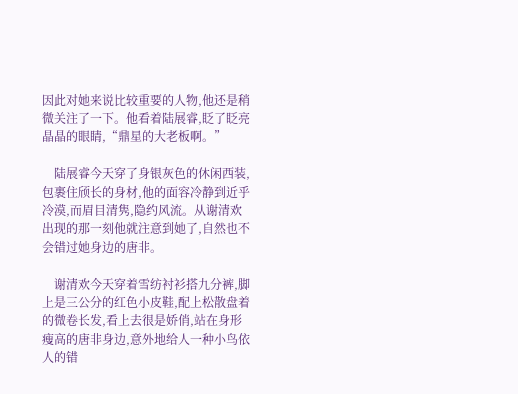因此对她来说比较重要的人物,他还是稍微关注了一下。他看着陆展睿,眨了眨亮晶晶的眼睛,“鼎星的大老板啊。”

    陆展睿今天穿了身银灰色的休闲西装,包裹住颀长的身材,他的面容冷静到近乎冷漠,而眉目清隽,隐约风流。从谢清欢出现的那一刻他就注意到她了,自然也不会错过她身边的唐非。

    谢清欢今天穿着雪纺衬衫搭九分裤,脚上是三公分的红色小皮鞋,配上松散盘着的微卷长发,看上去很是娇俏,站在身形瘦高的唐非身边,意外地给人一种小鸟依人的错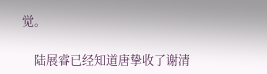觉。

    陆展睿已经知道唐挚收了谢清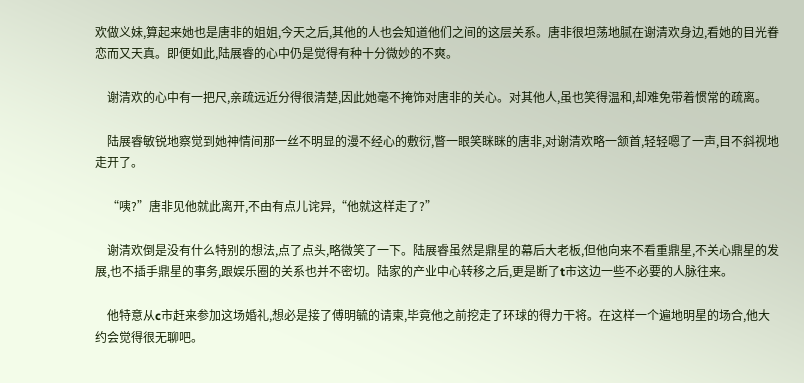欢做义妹,算起来她也是唐非的姐姐,今天之后,其他的人也会知道他们之间的这层关系。唐非很坦荡地腻在谢清欢身边,看她的目光眷恋而又天真。即便如此,陆展睿的心中仍是觉得有种十分微妙的不爽。

    谢清欢的心中有一把尺,亲疏远近分得很清楚,因此她毫不掩饰对唐非的关心。对其他人,虽也笑得温和,却难免带着惯常的疏离。

    陆展睿敏锐地察觉到她神情间那一丝不明显的漫不经心的敷衍,瞥一眼笑眯眯的唐非,对谢清欢略一颔首,轻轻嗯了一声,目不斜视地走开了。

    “咦?”唐非见他就此离开,不由有点儿诧异,“他就这样走了?”

    谢清欢倒是没有什么特别的想法,点了点头,略微笑了一下。陆展睿虽然是鼎星的幕后大老板,但他向来不看重鼎星,不关心鼎星的发展,也不插手鼎星的事务,跟娱乐圈的关系也并不密切。陆家的产业中心转移之后,更是断了t市这边一些不必要的人脉往来。

    他特意从c市赶来参加这场婚礼,想必是接了傅明毓的请柬,毕竟他之前挖走了环球的得力干将。在这样一个遍地明星的场合,他大约会觉得很无聊吧。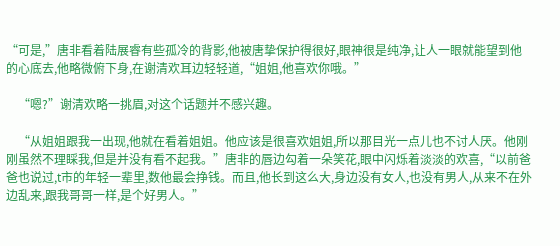“可是,”唐非看着陆展睿有些孤冷的背影,他被唐挚保护得很好,眼神很是纯净,让人一眼就能望到他的心底去,他略微俯下身,在谢清欢耳边轻轻道,“姐姐,他喜欢你哦。”

    “嗯?”谢清欢略一挑眉,对这个话题并不感兴趣。

    “从姐姐跟我一出现,他就在看着姐姐。他应该是很喜欢姐姐,所以那目光一点儿也不讨人厌。他刚刚虽然不理睬我,但是并没有看不起我。”唐非的唇边勾着一朵笑花,眼中闪烁着淡淡的欢喜,“以前爸爸也说过,t市的年轻一辈里,数他最会挣钱。而且,他长到这么大,身边没有女人,也没有男人,从来不在外边乱来,跟我哥哥一样,是个好男人。”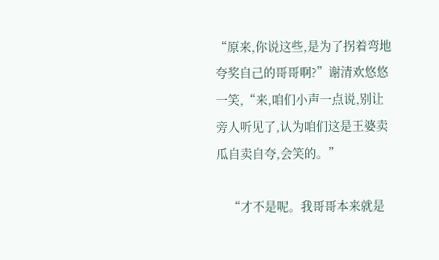“原来,你说这些,是为了拐着弯地夸奖自己的哥哥啊?”谢清欢悠悠一笑,“来,咱们小声一点说,别让旁人听见了,认为咱们这是王婆卖瓜自卖自夸,会笑的。”

    “才不是呢。我哥哥本来就是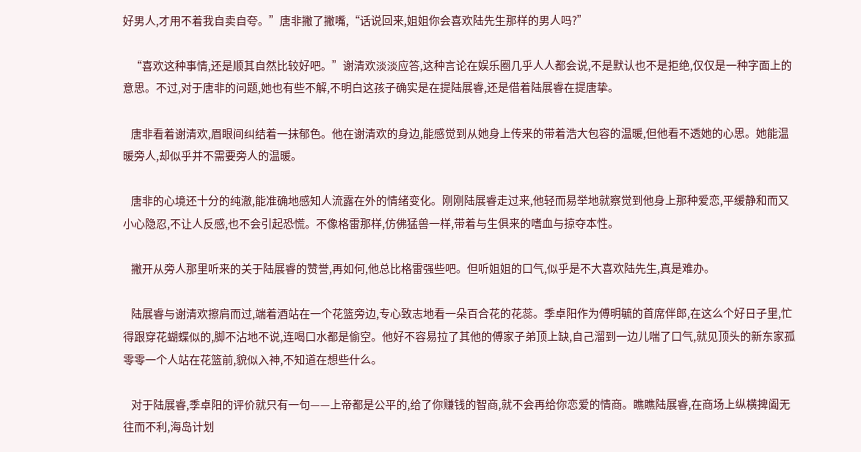好男人,才用不着我自卖自夸。”唐非撇了撇嘴,“话说回来,姐姐你会喜欢陆先生那样的男人吗?”

    “喜欢这种事情,还是顺其自然比较好吧。”谢清欢淡淡应答,这种言论在娱乐圈几乎人人都会说,不是默认也不是拒绝,仅仅是一种字面上的意思。不过,对于唐非的问题,她也有些不解,不明白这孩子确实是在提陆展睿,还是借着陆展睿在提唐挚。

    唐非看着谢清欢,眉眼间纠结着一抹郁色。他在谢清欢的身边,能感觉到从她身上传来的带着浩大包容的温暖,但他看不透她的心思。她能温暖旁人,却似乎并不需要旁人的温暖。

    唐非的心境还十分的纯澈,能准确地感知人流露在外的情绪变化。刚刚陆展睿走过来,他轻而易举地就察觉到他身上那种爱恋,平缓静和而又小心隐忍,不让人反感,也不会引起恐慌。不像格雷那样,仿佛猛兽一样,带着与生俱来的嗜血与掠夺本性。

    撇开从旁人那里听来的关于陆展睿的赞誉,再如何,他总比格雷强些吧。但听姐姐的口气,似乎是不大喜欢陆先生,真是难办。

    陆展睿与谢清欢擦肩而过,端着酒站在一个花篮旁边,专心致志地看一朵百合花的花蕊。季卓阳作为傅明毓的首席伴郎,在这么个好日子里,忙得跟穿花蝴蝶似的,脚不沾地不说,连喝口水都是偷空。他好不容易拉了其他的傅家子弟顶上缺,自己溜到一边儿喘了口气,就见顶头的新东家孤零零一个人站在花篮前,貌似入神,不知道在想些什么。

    对于陆展睿,季卓阳的评价就只有一句——上帝都是公平的,给了你赚钱的智商,就不会再给你恋爱的情商。瞧瞧陆展睿,在商场上纵横捭阖无往而不利,海岛计划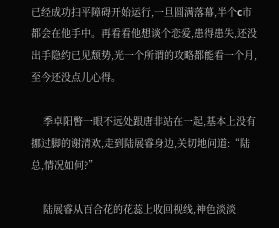已经成功扫平障碍开始运行,一旦圆满落幕,半个c市都会在他手中。再看看他想谈个恋爱,患得患失,还没出手隐约已见颓势,光一个所谓的攻略都能看一个月,至今还没点儿心得。

    季卓阳瞥一眼不远处跟唐非站在一起,基本上没有挪过脚的谢清欢,走到陆展睿身边,关切地问道:“陆总,情况如何?”

    陆展睿从百合花的花蕊上收回视线,神色淡淡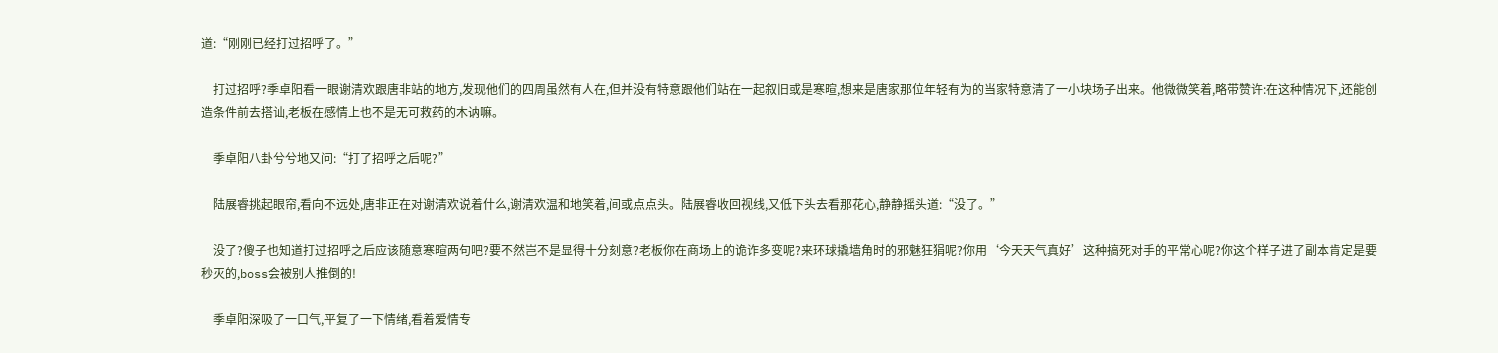道:“刚刚已经打过招呼了。”

    打过招呼?季卓阳看一眼谢清欢跟唐非站的地方,发现他们的四周虽然有人在,但并没有特意跟他们站在一起叙旧或是寒暄,想来是唐家那位年轻有为的当家特意清了一小块场子出来。他微微笑着,略带赞许:在这种情况下,还能创造条件前去搭讪,老板在感情上也不是无可救药的木讷嘛。

    季卓阳八卦兮兮地又问:“打了招呼之后呢?”

    陆展睿挑起眼帘,看向不远处,唐非正在对谢清欢说着什么,谢清欢温和地笑着,间或点点头。陆展睿收回视线,又低下头去看那花心,静静摇头道:“没了。”

    没了?傻子也知道打过招呼之后应该随意寒暄两句吧?要不然岂不是显得十分刻意?老板你在商场上的诡诈多变呢?来环球撬墙角时的邪魅狂狷呢?你用‘今天天气真好’这种搞死对手的平常心呢?你这个样子进了副本肯定是要秒灭的,boss会被别人推倒的!

    季卓阳深吸了一口气,平复了一下情绪,看着爱情专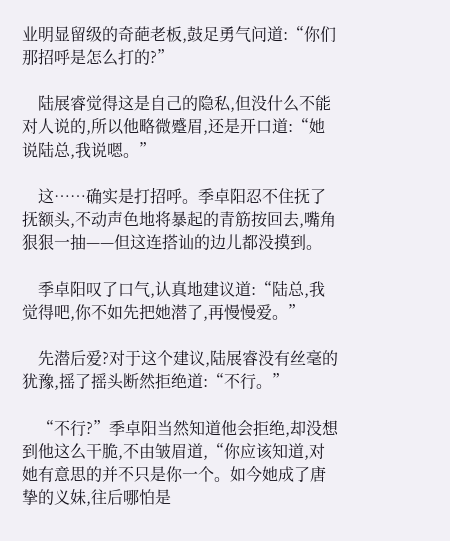业明显留级的奇葩老板,鼓足勇气问道:“你们那招呼是怎么打的?”

    陆展睿觉得这是自己的隐私,但没什么不能对人说的,所以他略微蹙眉,还是开口道:“她说陆总,我说嗯。”

    这……确实是打招呼。季卓阳忍不住抚了抚额头,不动声色地将暴起的青筋按回去,嘴角狠狠一抽——但这连搭讪的边儿都没摸到。

    季卓阳叹了口气,认真地建议道:“陆总,我觉得吧,你不如先把她潜了,再慢慢爱。”

    先潜后爱?对于这个建议,陆展睿没有丝毫的犹豫,摇了摇头断然拒绝道:“不行。”

    “不行?”季卓阳当然知道他会拒绝,却没想到他这么干脆,不由皱眉道,“你应该知道,对她有意思的并不只是你一个。如今她成了唐挚的义妹,往后哪怕是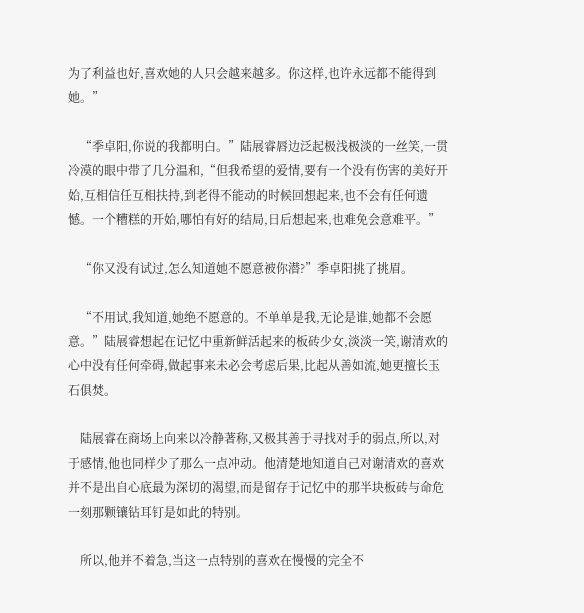为了利益也好,喜欢她的人只会越来越多。你这样,也许永远都不能得到她。”

    “季卓阳,你说的我都明白。”陆展睿唇边泛起极浅极淡的一丝笑,一贯冷漠的眼中带了几分温和,“但我希望的爱情,要有一个没有伤害的美好开始,互相信任互相扶持,到老得不能动的时候回想起来,也不会有任何遗憾。一个糟糕的开始,哪怕有好的结局,日后想起来,也难免会意难平。”

    “你又没有试过,怎么知道她不愿意被你潜?”季卓阳挑了挑眉。

    “不用试,我知道,她绝不愿意的。不单单是我,无论是谁,她都不会愿意。”陆展睿想起在记忆中重新鲜活起来的板砖少女,淡淡一笑,谢清欢的心中没有任何牵碍,做起事来未必会考虑后果,比起从善如流,她更擅长玉石俱焚。

    陆展睿在商场上向来以冷静著称,又极其善于寻找对手的弱点,所以,对于感情,他也同样少了那么一点冲动。他清楚地知道自己对谢清欢的喜欢并不是出自心底最为深切的渴望,而是留存于记忆中的那半块板砖与命危一刻那颗镶钻耳钉是如此的特别。

    所以,他并不着急,当这一点特别的喜欢在慢慢的完全不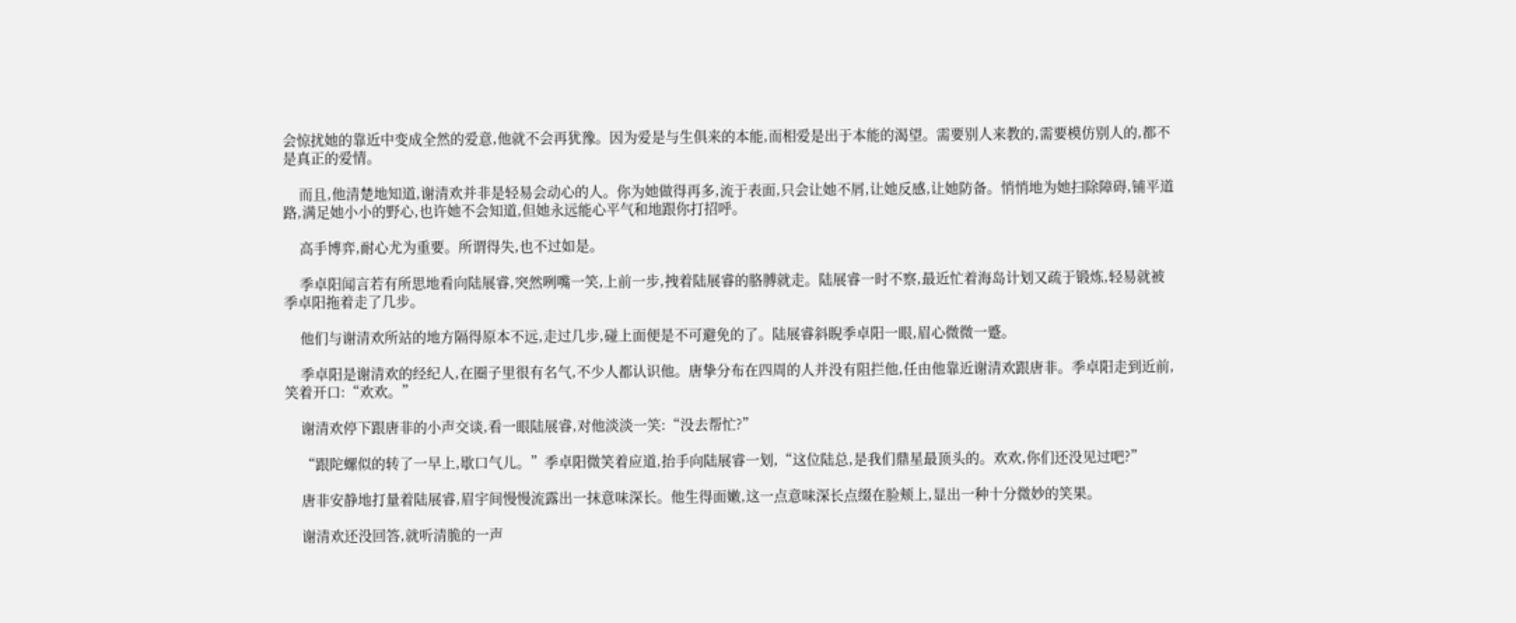会惊扰她的靠近中变成全然的爱意,他就不会再犹豫。因为爱是与生俱来的本能,而相爱是出于本能的渴望。需要别人来教的,需要模仿别人的,都不是真正的爱情。

    而且,他清楚地知道,谢清欢并非是轻易会动心的人。你为她做得再多,流于表面,只会让她不屑,让她反感,让她防备。悄悄地为她扫除障碍,铺平道路,满足她小小的野心,也许她不会知道,但她永远能心平气和地跟你打招呼。

    高手博弈,耐心尤为重要。所谓得失,也不过如是。

    季卓阳闻言若有所思地看向陆展睿,突然咧嘴一笑,上前一步,拽着陆展睿的胳膊就走。陆展睿一时不察,最近忙着海岛计划又疏于锻炼,轻易就被季卓阳拖着走了几步。

    他们与谢清欢所站的地方隔得原本不远,走过几步,碰上面便是不可避免的了。陆展睿斜睨季卓阳一眼,眉心微微一蹙。

    季卓阳是谢清欢的经纪人,在圈子里很有名气,不少人都认识他。唐挚分布在四周的人并没有阻拦他,任由他靠近谢清欢跟唐非。季卓阳走到近前,笑着开口:“欢欢。”

    谢清欢停下跟唐非的小声交谈,看一眼陆展睿,对他淡淡一笑:“没去帮忙?”

    “跟陀螺似的转了一早上,歇口气儿。”季卓阳微笑着应道,抬手向陆展睿一划,“这位陆总,是我们鼎星最顶头的。欢欢,你们还没见过吧?”

    唐非安静地打量着陆展睿,眉宇间慢慢流露出一抹意味深长。他生得面嫩,这一点意味深长点缀在脸颊上,显出一种十分微妙的笑果。

    谢清欢还没回答,就听清脆的一声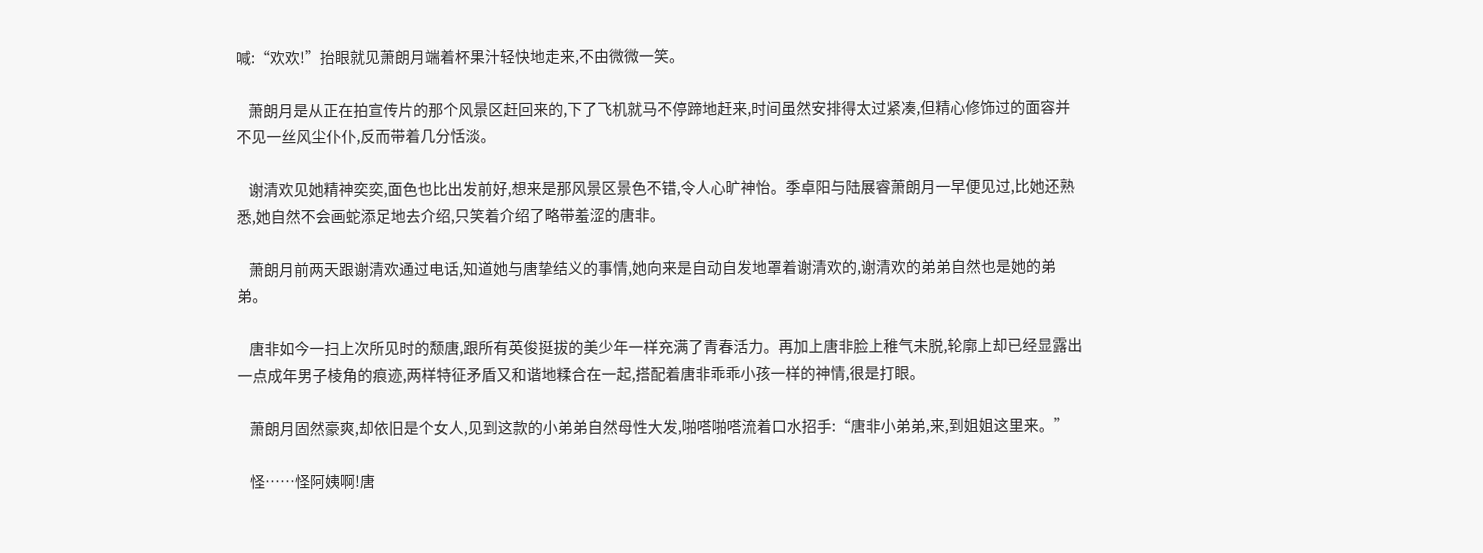喊:“欢欢!”抬眼就见萧朗月端着杯果汁轻快地走来,不由微微一笑。

    萧朗月是从正在拍宣传片的那个风景区赶回来的,下了飞机就马不停蹄地赶来,时间虽然安排得太过紧凑,但精心修饰过的面容并不见一丝风尘仆仆,反而带着几分恬淡。

    谢清欢见她精神奕奕,面色也比出发前好,想来是那风景区景色不错,令人心旷神怡。季卓阳与陆展睿萧朗月一早便见过,比她还熟悉,她自然不会画蛇添足地去介绍,只笑着介绍了略带羞涩的唐非。

    萧朗月前两天跟谢清欢通过电话,知道她与唐挚结义的事情,她向来是自动自发地罩着谢清欢的,谢清欢的弟弟自然也是她的弟弟。

    唐非如今一扫上次所见时的颓唐,跟所有英俊挺拔的美少年一样充满了青春活力。再加上唐非脸上稚气未脱,轮廓上却已经显露出一点成年男子棱角的痕迹,两样特征矛盾又和谐地糅合在一起,搭配着唐非乖乖小孩一样的神情,很是打眼。

    萧朗月固然豪爽,却依旧是个女人,见到这款的小弟弟自然母性大发,啪嗒啪嗒流着口水招手:“唐非小弟弟,来,到姐姐这里来。”

    怪……怪阿姨啊!唐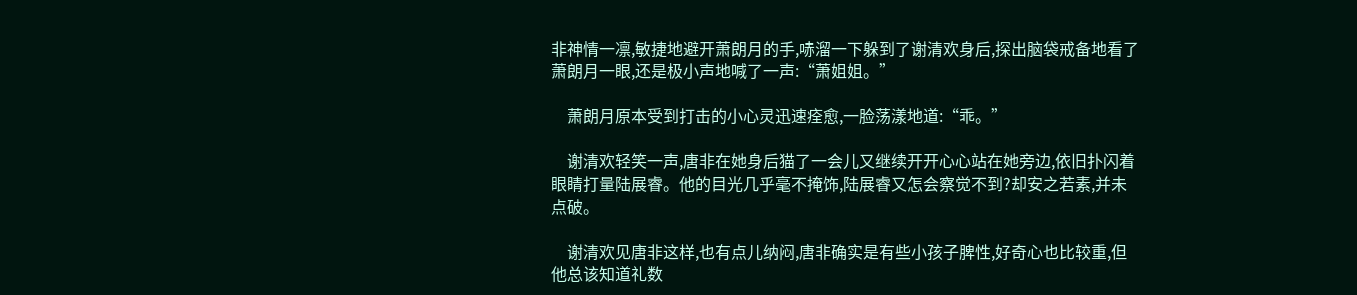非神情一凛,敏捷地避开萧朗月的手,哧溜一下躲到了谢清欢身后,探出脑袋戒备地看了萧朗月一眼,还是极小声地喊了一声:“萧姐姐。”

    萧朗月原本受到打击的小心灵迅速痊愈,一脸荡漾地道:“乖。”

    谢清欢轻笑一声,唐非在她身后猫了一会儿又继续开开心心站在她旁边,依旧扑闪着眼睛打量陆展睿。他的目光几乎毫不掩饰,陆展睿又怎会察觉不到?却安之若素,并未点破。

    谢清欢见唐非这样,也有点儿纳闷,唐非确实是有些小孩子脾性,好奇心也比较重,但他总该知道礼数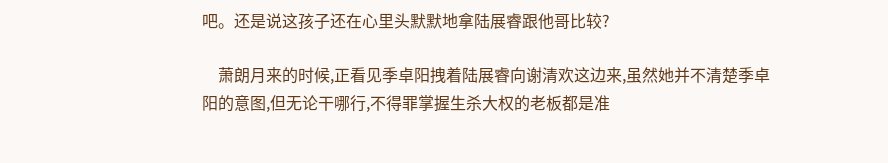吧。还是说这孩子还在心里头默默地拿陆展睿跟他哥比较?

    萧朗月来的时候,正看见季卓阳拽着陆展睿向谢清欢这边来,虽然她并不清楚季卓阳的意图,但无论干哪行,不得罪掌握生杀大权的老板都是准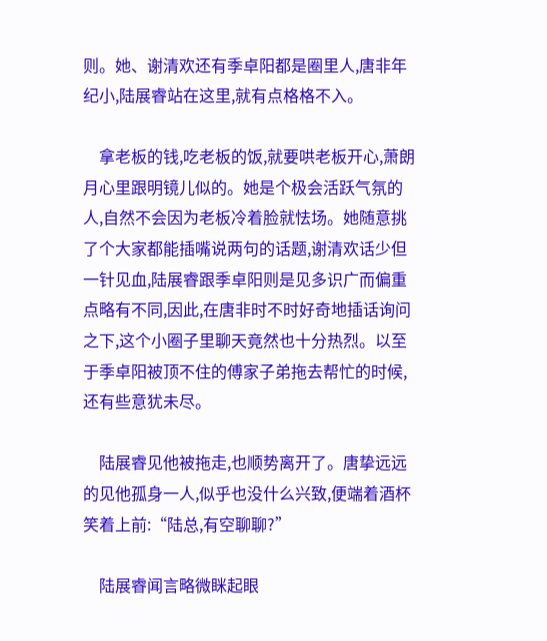则。她、谢清欢还有季卓阳都是圈里人,唐非年纪小,陆展睿站在这里,就有点格格不入。

    拿老板的钱,吃老板的饭,就要哄老板开心,萧朗月心里跟明镜儿似的。她是个极会活跃气氛的人,自然不会因为老板冷着脸就怯场。她随意挑了个大家都能插嘴说两句的话题,谢清欢话少但一针见血,陆展睿跟季卓阳则是见多识广而偏重点略有不同,因此,在唐非时不时好奇地插话询问之下,这个小圈子里聊天竟然也十分热烈。以至于季卓阳被顶不住的傅家子弟拖去帮忙的时候,还有些意犹未尽。

    陆展睿见他被拖走,也顺势离开了。唐挚远远的见他孤身一人,似乎也没什么兴致,便端着酒杯笑着上前:“陆总,有空聊聊?”

    陆展睿闻言略微眯起眼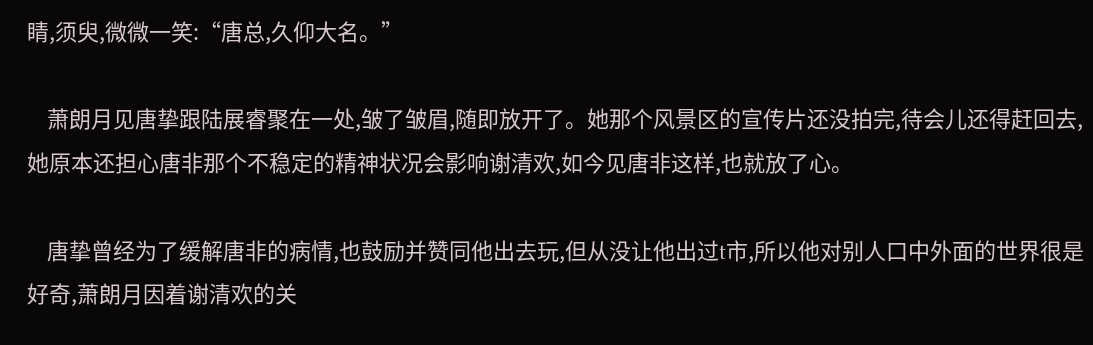睛,须臾,微微一笑:“唐总,久仰大名。”

    萧朗月见唐挚跟陆展睿聚在一处,皱了皱眉,随即放开了。她那个风景区的宣传片还没拍完,待会儿还得赶回去,她原本还担心唐非那个不稳定的精神状况会影响谢清欢,如今见唐非这样,也就放了心。

    唐挚曾经为了缓解唐非的病情,也鼓励并赞同他出去玩,但从没让他出过t市,所以他对别人口中外面的世界很是好奇,萧朗月因着谢清欢的关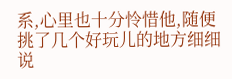系,心里也十分怜惜他,随便挑了几个好玩儿的地方细细说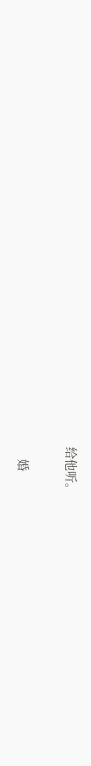给他听。

    婚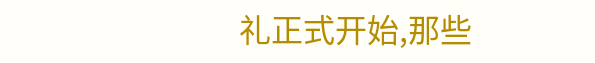礼正式开始,那些